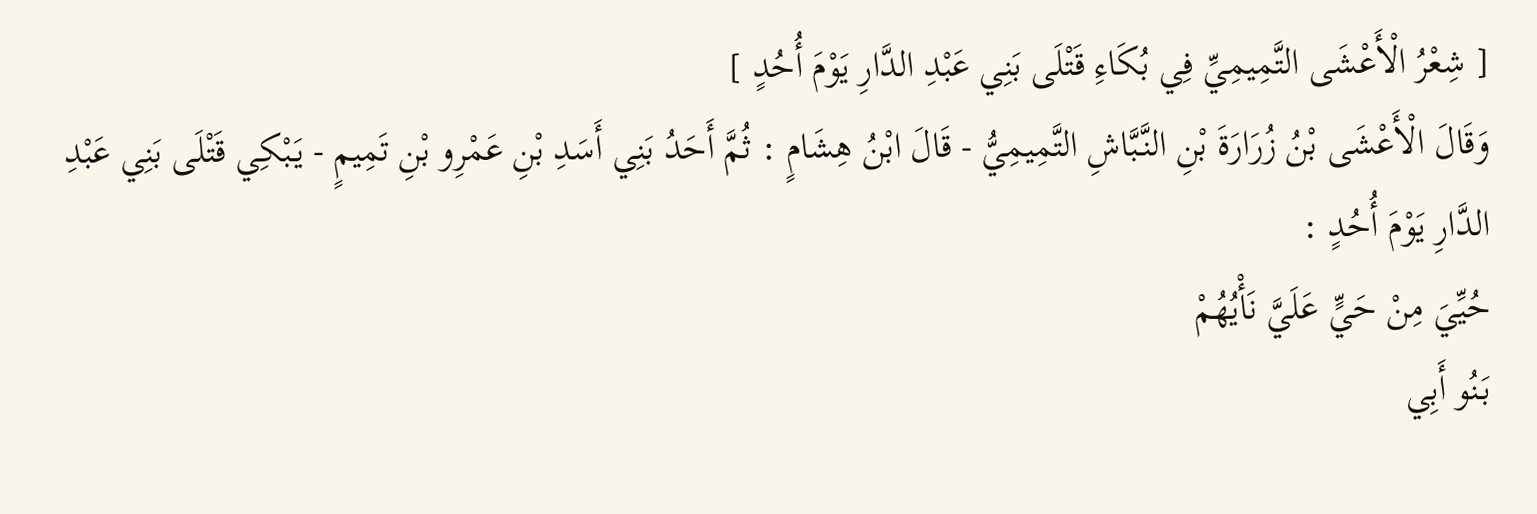[ شِعْرُ الْأَعْشَى التَّمِيمِيِّ فِي بُكَاءِ قَتْلَى بَنِي عَبْدِ الدَّارِ يَوْمَ أُحُدٍ ]
وَقَالَ الْأَعْشَى بْنُ زُرَارَةَ بْنِ النَّبَّاشِ التَّمِيمِيُّ - قَالَ ابْنُ هِشَامٍ : ثُمَّ أَحَدُ بَنِي أَسَدِ بْنِ عَمْرِو بْنِ تَمِيمٍ - يَبْكِي قَتْلَى بَنِي عَبْدِ الدَّارِ يَوْمَ أُحُدٍ :
حُيِّيَ مِنْ حَيٍّ عَلَيَّ نَأْيُهُمْ
بَنُو أَبِي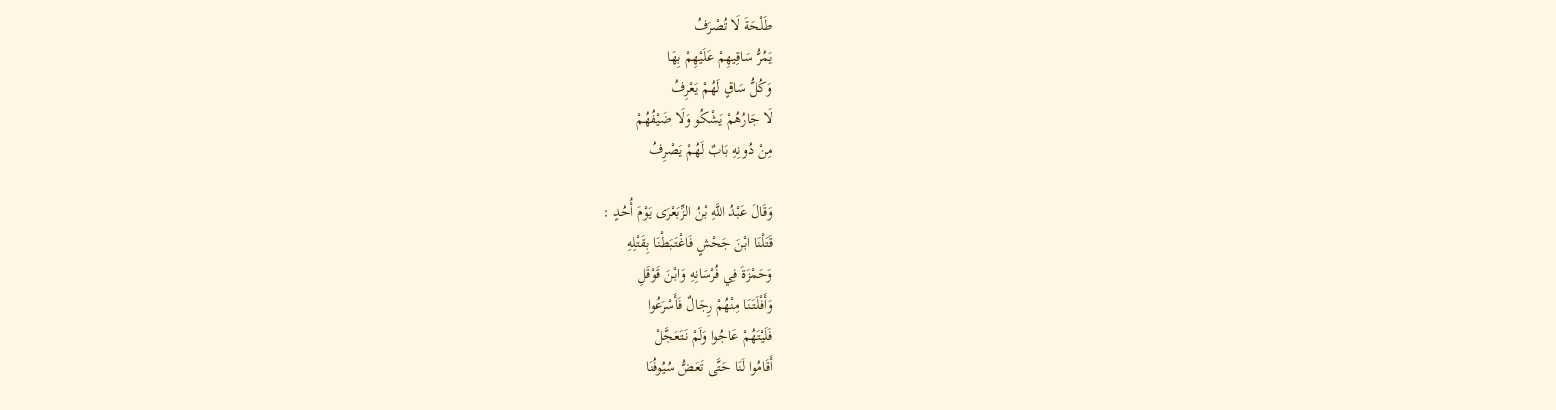طَلْحَةَ لَا تُصْرَفُ
يَمُرُّ سَاقِيهِمْ عَلَيْهِمْ بِهَا
وَكُلُّ سَاقٍ لَهُمْ يَعْرِفُ
لَا جَارُهُمْ يَشْكُو وَلَا ضَيْفُهُمْ
مِنْ دُونِهِ بَابٌ لَهُمْ يَصْرِفُ

وَقَالَ عَبْدُ اللَّهِ بْنُ الزِّبَعْرَى يَوْمَ أُحُدٍ :
قَتَلْنَا ابْنَ جَحْشٍ فَاغْتَبَطْنَا بِقَتْلِهِ
وَحَمْزَةَ فِي فُرْسَانِهِ وَابْنَ قَوْقَلِ
وَأَفْلَتَنَا مِنْهُمْ رِجَالٌ فَأَسْرَعُوا
فَلَيْتَهُمْ عَاجُوا وَلَمْ نَتَعَجَّلْ
أَقَامُوا لَنَا حَتَّى تَعَضُّ سُيُوفُنَا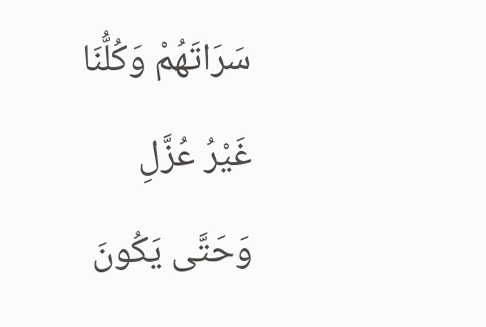سَرَاتَهُمْ وَكُلُّنَا غَيْرُ عُزَّلِ
وَحَتَّى يَكُونَ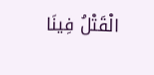الْقَتْلُ فِينَا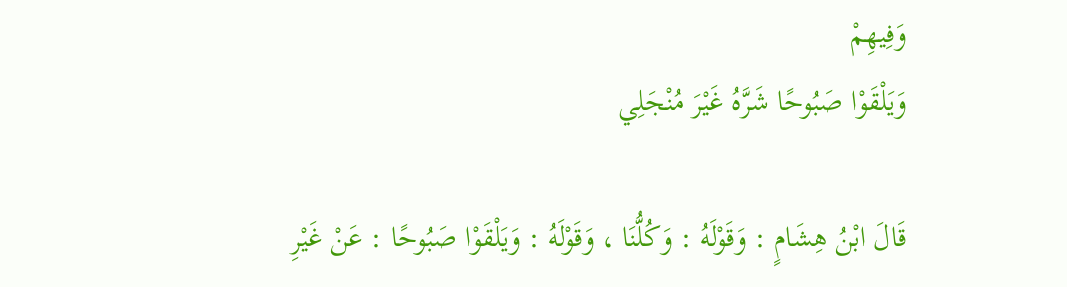وَفِيهِمْ
وَيَلْقَوْا صَبُوحًا شَرَّهُ غَيْرَ مُنْجَلِي

قَالَ ابْنُ هِشَامٍ : وَقَوْلَهُ : وَكُلُّنَا ، وَقَوْلَهُ : وَيَلْقَوْا صَبُوحًا : عَنْ غَيْرِ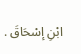ابْنِ إسْحَاقَ .